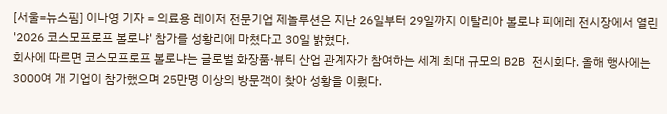[서울=뉴스핌] 이나영 기자 = 의료용 레이저 전문기업 제놀루션은 지난 26일부터 29일까지 이탈리아 볼로냐 피에레 전시장에서 열린 '2026 코스모프로프 볼로냐' 참가를 성황리에 마쳤다고 30일 밝혔다.
회사에 따르면 코스모프로프 볼로냐는 글로벌 화장품·뷰티 산업 관계자가 참여하는 세계 최대 규모의 B2B 전시회다. 올해 행사에는 3000여 개 기업이 참가했으며 25만명 이상의 방문객이 찾아 성황을 이뤘다.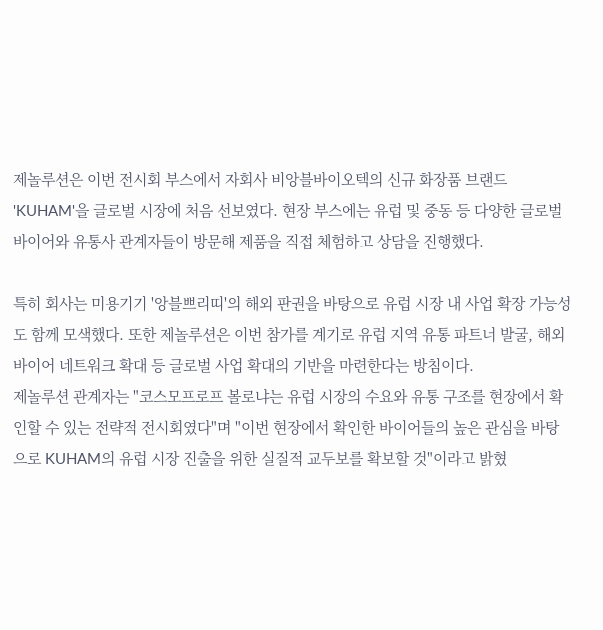제놀루션은 이번 전시회 부스에서 자회사 비앙블바이오텍의 신규 화장품 브랜드 'KUHAM'을 글로벌 시장에 처음 선보였다. 현장 부스에는 유럽 및 중동 등 다양한 글로벌 바이어와 유통사 관계자들이 방문해 제품을 직접 체험하고 상담을 진행했다.

특히 회사는 미용기기 '앙블쁘리띠'의 해외 판권을 바탕으로 유럽 시장 내 사업 확장 가능성도 함께 모색했다. 또한 제놀루션은 이번 참가를 계기로 유럽 지역 유통 파트너 발굴, 해외 바이어 네트워크 확대 등 글로벌 사업 확대의 기반을 마련한다는 방침이다.
제놀루션 관계자는 "코스모프로프 볼로냐는 유럽 시장의 수요와 유통 구조를 현장에서 확인할 수 있는 전략적 전시회였다"며 "이번 현장에서 확인한 바이어들의 높은 관심을 바탕으로 KUHAM의 유럽 시장 진출을 위한 실질적 교두보를 확보할 것"이라고 밝혔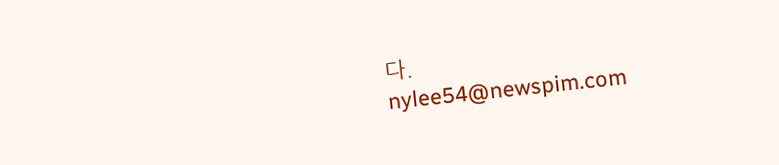다.
nylee54@newspim.com